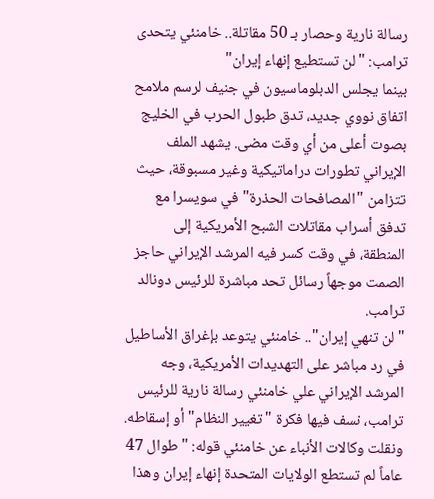رسالة نارية وحصار بـ 50 مقاتلة.. خامنئي يتحدى ترامب: "لن تستطيع إنهاء إيران"
بينما يجلس الدبلوماسيون في جنيف لرسم ملامح اتفاق نووي جديد، تدق طبول الحرب في الخليج بصوت أعلى من أي وقت مضى. يشهد الملف الإيراني تطورات دراماتيكية وغير مسبوقة، حيث تتزامن "المصافحات الحذرة" في سويسرا مع تدفق أسراب مقاتلات الشبح الأمريكية إلى المنطقة، في وقت كسر فيه المرشد الإيراني حاجز الصمت موجهاً رسائل تحد مباشرة للرئيس دونالد ترامب.
"لن تنهي إيران".. خامنئي يتوعد بإغراق الأساطيل
في رد مباشر على التهديدات الأمريكية، وجه المرشد الإيراني علي خامنئي رسالة نارية للرئيس ترامب، نسف فيها فكرة "تغيير النظام" أو إسقاطه. ونقلت وكالات الأنباء عن خامنئي قوله: "طوال 47 عاماً لم تستطع الولايات المتحدة إنهاء إيران وهذا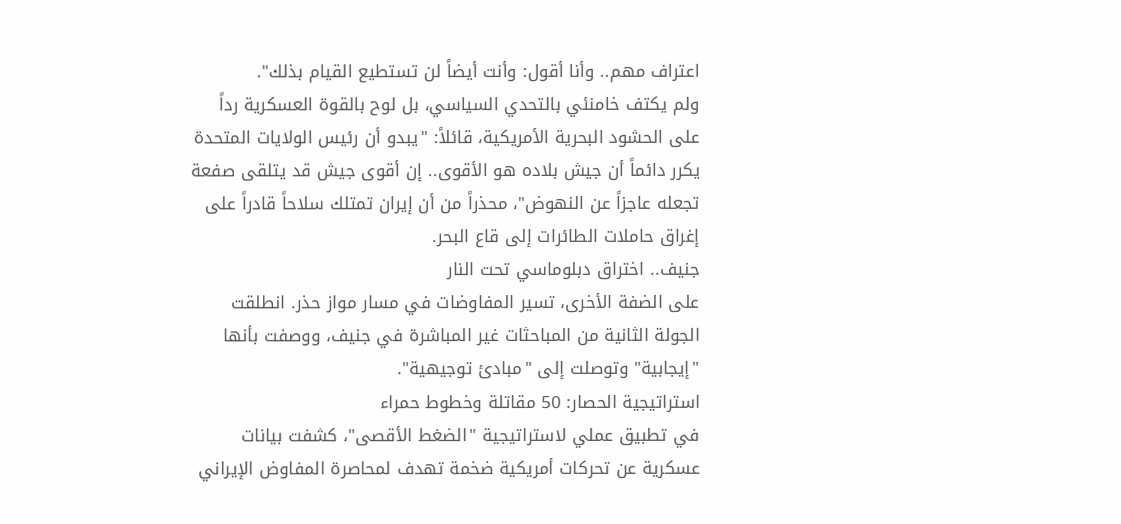اعتراف مهم.. وأنا أقول: وأنت أيضاً لن تستطيع القيام بذلك".
ولم يكتف خامنئي بالتحدي السياسي، بل لوح بالقوة العسكرية رداً على الحشود البحرية الأمريكية، قائلاً: "يبدو أن رئيس الولايات المتحدة يكرر دائماً أن جيش بلاده هو الأقوى.. إن أقوى جيش قد يتلقى صفعة تجعله عاجزاً عن النهوض"، محذراً من أن إيران تمتلك سلاحاً قادراً على إغراق حاملات الطائرات إلى قاع البحر.
جنيف.. اختراق دبلوماسي تحت النار
على الضفة الأخرى، تسير المفاوضات في مسار مواز حذر. انطلقت الجولة الثانية من المباحثات غير المباشرة في جنيف، ووصفت بأنها "إيجابية" وتوصلت إلى "مبادئ توجيهية".
استراتيجية الحصار: 50 مقاتلة وخطوط حمراء
في تطبيق عملي لاستراتيجية "الضغط الأقصى"، كشفت بيانات عسكرية عن تحركات أمريكية ضخمة تهدف لمحاصرة المفاوض الإيراني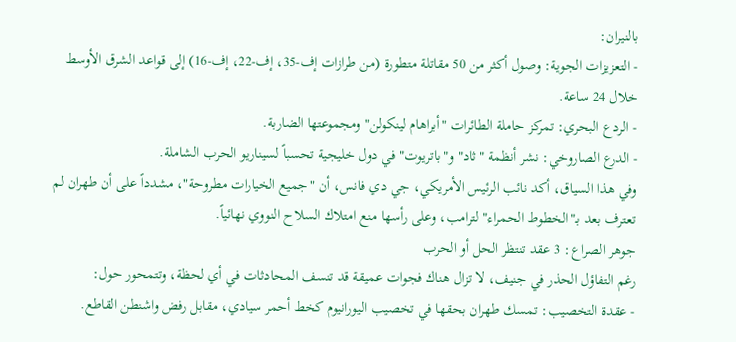بالنيران:
- التعزيزات الجوية: وصول أكثر من 50 مقاتلة متطورة (من طرازات إف-35، إف-22، إف-16) إلى قواعد الشرق الأوسط خلال 24 ساعة.
- الردع البحري: تمركز حاملة الطائرات "أبراهام لينكولن" ومجموعتها الضاربة.
- الدرع الصاروخي: نشر أنظمة "ثاد" و"باتريوت" في دول خليجية تحسباً لسيناريو الحرب الشاملة.
وفي هذا السياق، أكد نائب الرئيس الأمريكي، جي دي فانس، أن "جميع الخيارات مطروحة"، مشدداً على أن طهران لم تعترف بعد بـ"الخطوط الحمراء" لترامب، وعلى رأسها منع امتلاك السلاح النووي نهائياً.
جوهر الصراع: 3 عقد تنتظر الحل أو الحرب
رغم التفاؤل الحذر في جنيف، لا تزال هناك فجوات عميقة قد تنسف المحادثات في أي لحظة، وتتمحور حول:
- عقدة التخصيب: تمسك طهران بحقها في تخصيب اليورانيوم كخط أحمر سيادي، مقابل رفض واشنطن القاطع.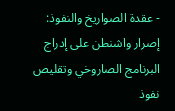- عقدة الصواريخ والنفوذ: إصرار واشنطن على إدراج البرنامج الصاروخي وتقليص نفوذ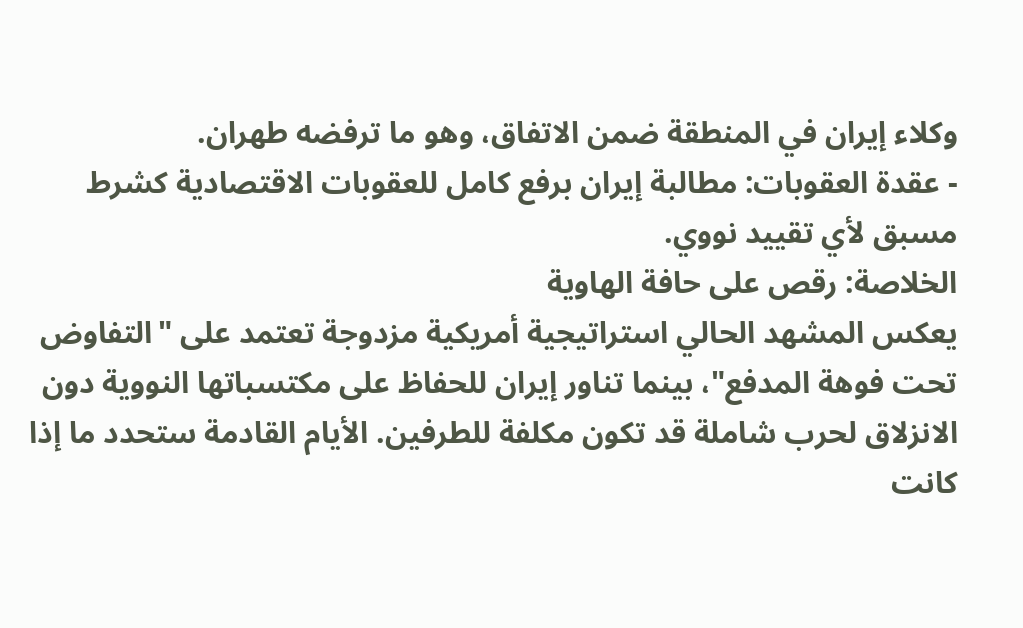وكلاء إيران في المنطقة ضمن الاتفاق، وهو ما ترفضه طهران.
- عقدة العقوبات: مطالبة إيران برفع كامل للعقوبات الاقتصادية كشرط مسبق لأي تقييد نووي.
الخلاصة: رقص على حافة الهاوية
يعكس المشهد الحالي استراتيجية أمريكية مزدوجة تعتمد على "التفاوض تحت فوهة المدفع"، بينما تناور إيران للحفاظ على مكتسباتها النووية دون الانزلاق لحرب شاملة قد تكون مكلفة للطرفين. الأيام القادمة ستحدد ما إذا كانت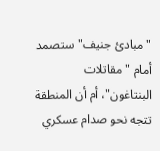"مبادئ جنيف" ستصمد أمام "مقاتلات البنتاغون"، أم أن المنطقة تتجه نحو صدام عسكري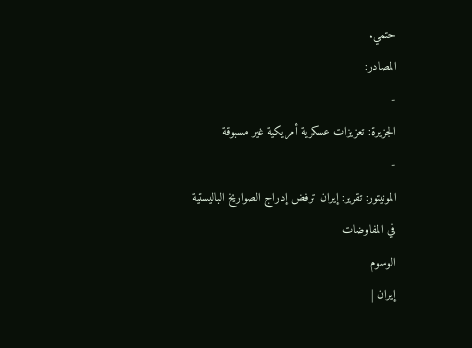حتمي.
المصادر:
-
الجزيرة: تعزيزات عسكرية أمريكية غير مسبوقة
-
المونيتور: تقرير: إيران ترفض إدراج الصواريخ الباليستية في المفاوضات
الوسوم
إيران |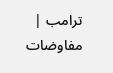ترامب | مفاوضات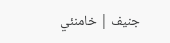جنيف | خامنئي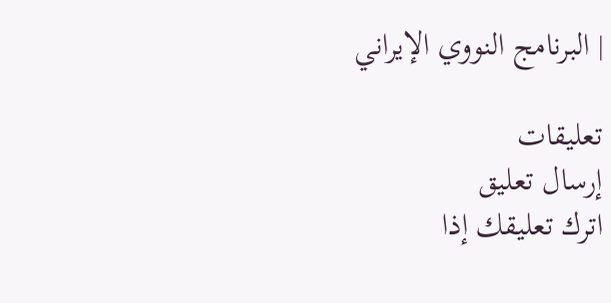| البرنامج النووي الإيراني

تعليقات
إرسال تعليق
اترك تعليقك إذا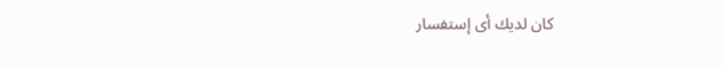كان لديك أى إستفسار